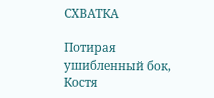СХВАТКА

Потирая ушибленный бок, Костя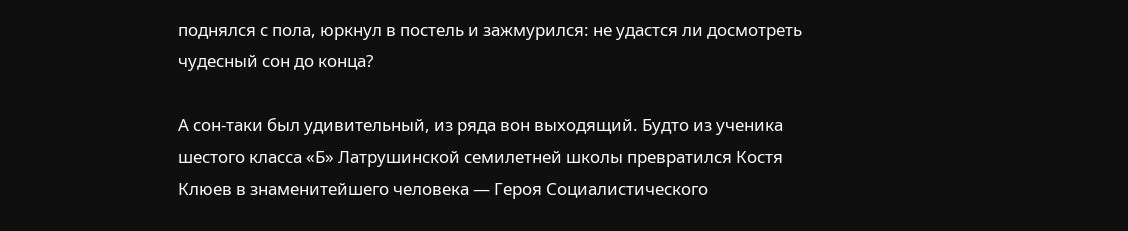поднялся с пола, юркнул в постель и зажмурился: не удастся ли досмотреть чудесный сон до конца?

А сон-таки был удивительный, из ряда вон выходящий. Будто из ученика шестого класса «Б» Латрушинской семилетней школы превратился Костя Клюев в знаменитейшего человека — Героя Социалистического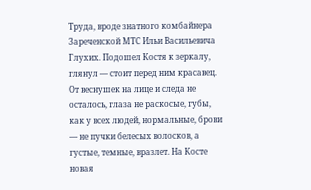Труда, вроде знатного комбайнера Зареченской МТС Ильи Васильевича Глухих. Подошел Костя к зеркалу, глянул — стоит перед ним красавец. От веснушек на лице и следа не осталось, глаза не раскосые, губы, как у всех людей, нормальные, брови — не пучки белесых волосков, а густые, темные, вразлет. На Косте новая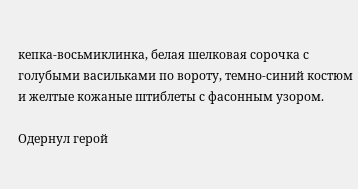кепка-восьмиклинка, белая шелковая сорочка с голубыми васильками по вороту, темно-синий костюм и желтые кожаные штиблеты с фасонным узором.

Одернул герой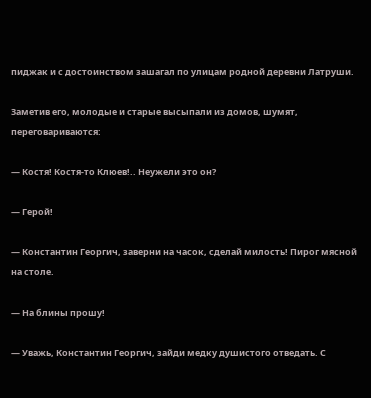пиджак и с достоинством зашагал по улицам родной деревни Латруши.

Заметив его, молодые и старые высыпали из домов, шумят, переговариваются:

— Костя! Костя-то Клюев!.. Неужели это он?

— Герой!

— Константин Георгич, заверни на часок, сделай милость! Пирог мясной на столе.

— На блины прошу!

— Уважь, Константин Георгич, зайди медку душистого отведать. С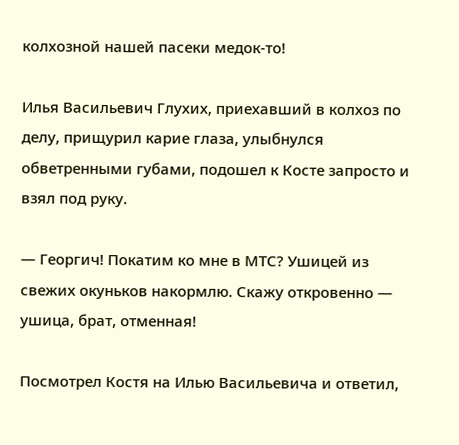колхозной нашей пасеки медок-то!

Илья Васильевич Глухих, приехавший в колхоз по делу, прищурил карие глаза, улыбнулся обветренными губами, подошел к Косте запросто и взял под руку.

— Георгич! Покатим ко мне в МТС? Ушицей из свежих окуньков накормлю. Скажу откровенно — ушица, брат, отменная!

Посмотрел Костя на Илью Васильевича и ответил,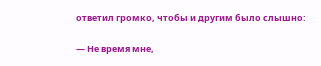ответил громко, чтобы и другим было слышно:

— Не время мне,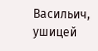Васильич, ушицей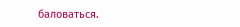баловаться.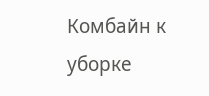Комбайн к уборке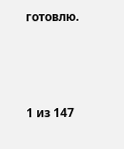готовлю.



1 из 147